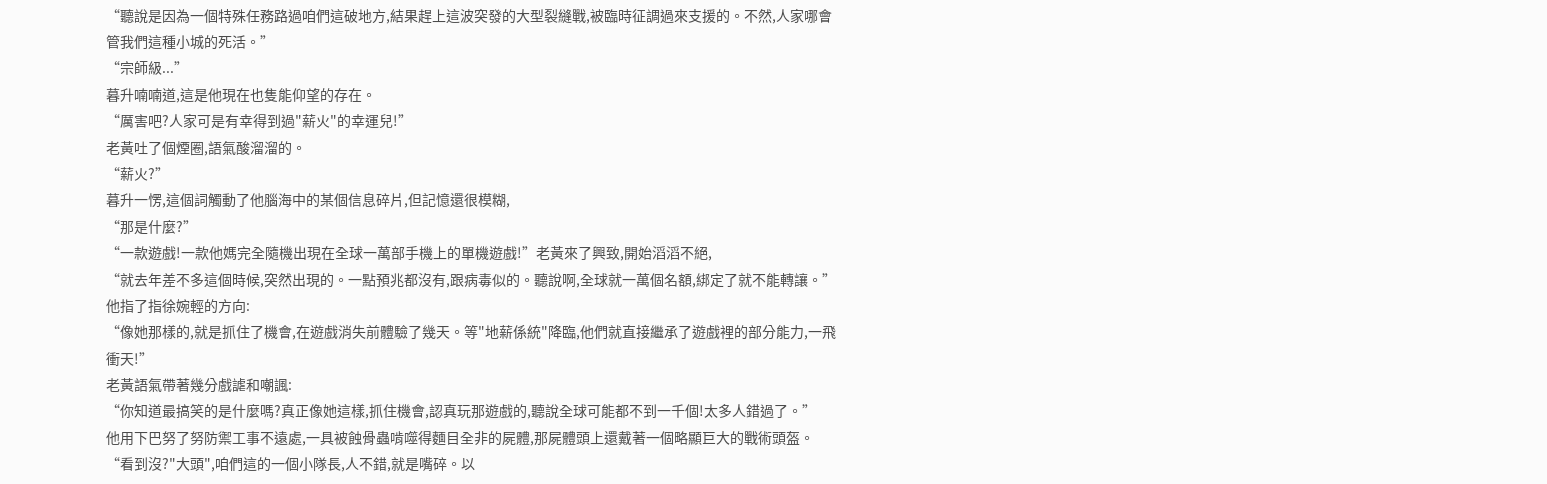“聽說是因為一個特殊任務路過咱們這破地方,結果趕上這波突發的大型裂縫戰,被臨時征調過來支援的。不然,人家哪會管我們這種小城的死活。”
“宗師級...”
暮升喃喃道,這是他現在也隻能仰望的存在。
“厲害吧?人家可是有幸得到過"薪火"的幸運兒!”
老黃吐了個煙圈,語氣酸溜溜的。
“薪火?”
暮升一愣,這個詞觸動了他腦海中的某個信息碎片,但記憶還很模糊,
“那是什麼?”
“一款遊戲!一款他媽完全隨機出現在全球一萬部手機上的單機遊戲!”老黃來了興致,開始滔滔不絕,
“就去年差不多這個時候,突然出現的。一點預兆都沒有,跟病毒似的。聽說啊,全球就一萬個名額,綁定了就不能轉讓。”
他指了指徐婉輕的方向:
“像她那樣的,就是抓住了機會,在遊戲消失前體驗了幾天。等"地薪係統"降臨,他們就直接繼承了遊戲裡的部分能力,一飛衝天!”
老黃語氣帶著幾分戲謔和嘲諷:
“你知道最搞笑的是什麼嗎?真正像她這樣,抓住機會,認真玩那遊戲的,聽說全球可能都不到一千個!太多人錯過了。”
他用下巴努了努防禦工事不遠處,一具被蝕骨蟲啃噬得麵目全非的屍體,那屍體頭上還戴著一個略顯巨大的戰術頭盔。
“看到沒?"大頭",咱們這的一個小隊長,人不錯,就是嘴碎。以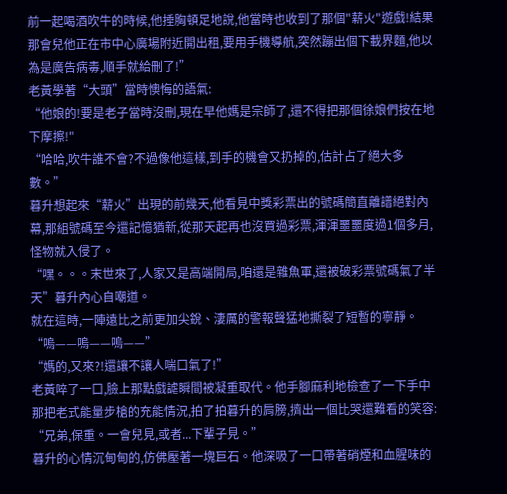前一起喝酒吹牛的時候,他捶胸頓足地說,他當時也收到了那個"薪火"遊戲!結果那會兒他正在市中心廣場附近開出租,要用手機導航,突然蹦出個下載界麵,他以為是廣告病毒,順手就給刪了!”
老黃學著“大頭”當時懊悔的語氣:
“他娘的!要是老子當時沒刪,現在早他媽是宗師了,還不得把那個徐娘們按在地下摩擦!"
“哈哈,吹牛誰不會?不過像他這樣,到手的機會又扔掉的,估計占了絕大多數。”
暮升想起來“薪火”出現的前幾天,他看見中獎彩票出的號碼簡直離譜絕對內幕,那組號碼至今還記憶猶新,從那天起再也沒買過彩票,渾渾噩噩度過1個多月,怪物就入侵了。
“嘿。。。末世來了,人家又是高端開局,咱還是雜魚軍,還被破彩票號碼氣了半天”暮升內心自嘲道。
就在這時,一陣遠比之前更加尖銳、淒厲的警報聲猛地撕裂了短暫的寧靜。
“嗚——嗚——嗚——”
“媽的,又來?!還讓不讓人喘口氣了!”
老黃啐了一口,臉上那點戲謔瞬間被凝重取代。他手腳麻利地檢查了一下手中那把老式能量步槍的充能情況,拍了拍暮升的肩膀,擠出一個比哭還難看的笑容:
“兄弟,保重。一會兒見,或者...下輩子見。”
暮升的心情沉甸甸的,仿佛壓著一塊巨石。他深吸了一口帶著硝煙和血腥味的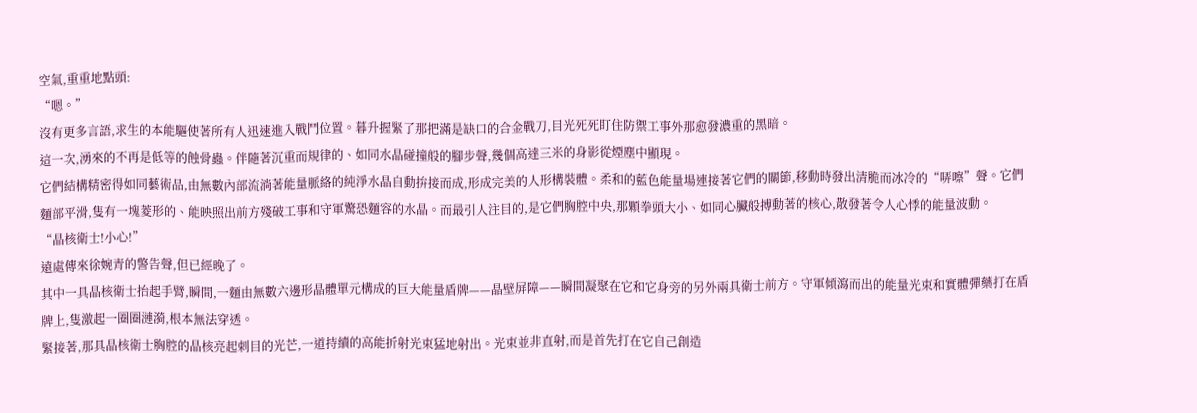空氣,重重地點頭:
“嗯。”
沒有更多言語,求生的本能驅使著所有人迅速進入戰鬥位置。暮升握緊了那把滿是缺口的合金戰刀,目光死死盯住防禦工事外那愈發濃重的黑暗。
這一次,湧來的不再是低等的蝕骨蟲。伴隨著沉重而規律的、如同水晶碰撞般的腳步聲,幾個高達三米的身影從煙塵中顯現。
它們結構精密得如同藝術品,由無數內部流淌著能量脈絡的純淨水晶自動拚接而成,形成完美的人形構裝體。柔和的藍色能量場連接著它們的關節,移動時發出清脆而冰冷的“哢嚓”聲。它們麵部平滑,隻有一塊菱形的、能映照出前方殘破工事和守軍驚恐麵容的水晶。而最引人注目的,是它們胸腔中央,那顆拳頭大小、如同心臟般搏動著的核心,散發著令人心悸的能量波動。
“晶核衛士!小心!”
遠處傳來徐婉青的警告聲,但已經晚了。
其中一具晶核衛士抬起手臂,瞬間,一麵由無數六邊形晶體單元構成的巨大能量盾牌——晶壁屏障——瞬間凝聚在它和它身旁的另外兩具衛士前方。守軍傾瀉而出的能量光束和實體彈藥打在盾牌上,隻激起一圈圈漣漪,根本無法穿透。
緊接著,那具晶核衛士胸腔的晶核亮起刺目的光芒,一道持續的高能折射光束猛地射出。光束並非直射,而是首先打在它自己創造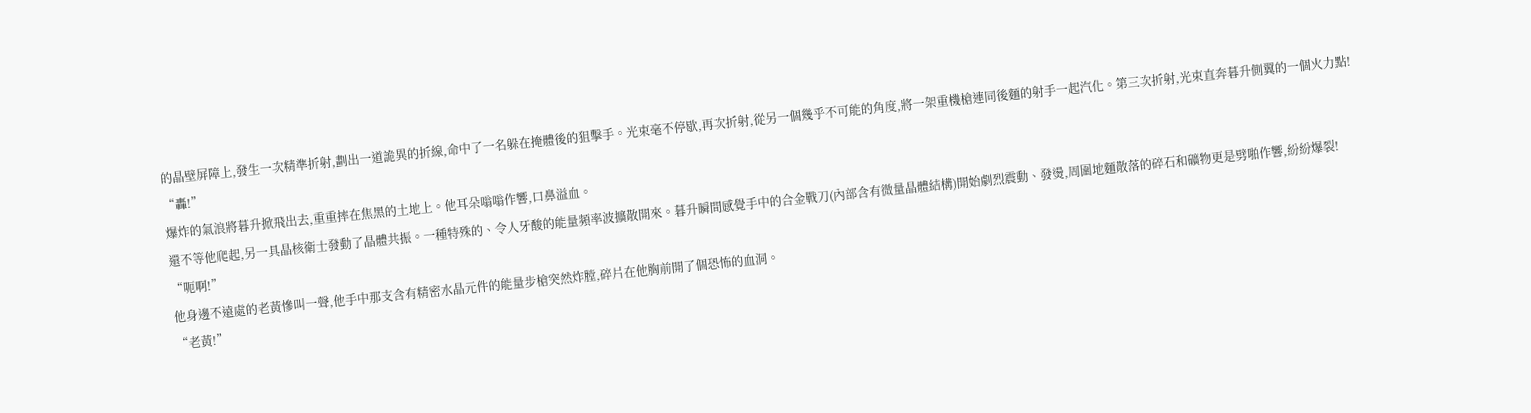的晶壁屏障上,發生一次精準折射,劃出一道詭異的折線,命中了一名躲在掩體後的狙擊手。光束毫不停歇,再次折射,從另一個幾乎不可能的角度,將一架重機槍連同後麵的射手一起汽化。第三次折射,光束直奔暮升側翼的一個火力點!
“轟!”
爆炸的氣浪將暮升掀飛出去,重重摔在焦黑的土地上。他耳朵嗡嗡作響,口鼻溢血。
還不等他爬起,另一具晶核衛士發動了晶體共振。一種特殊的、令人牙酸的能量頻率波擴散開來。暮升瞬間感覺手中的合金戰刀(內部含有微量晶體結構)開始劇烈震動、發燙,周圍地麵散落的碎石和礦物更是劈啪作響,紛紛爆裂!
“呃啊!”
他身邊不遠處的老黃慘叫一聲,他手中那支含有精密水晶元件的能量步槍突然炸膛,碎片在他胸前開了個恐怖的血洞。
“老黃!”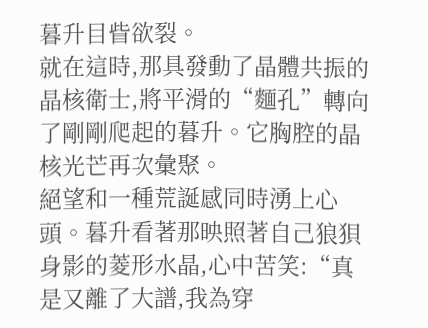暮升目眥欲裂。
就在這時,那具發動了晶體共振的晶核衛士,將平滑的“麵孔”轉向了剛剛爬起的暮升。它胸腔的晶核光芒再次彙聚。
絕望和一種荒誕感同時湧上心頭。暮升看著那映照著自己狼狽身影的菱形水晶,心中苦笑:“真是又離了大譜,我為穿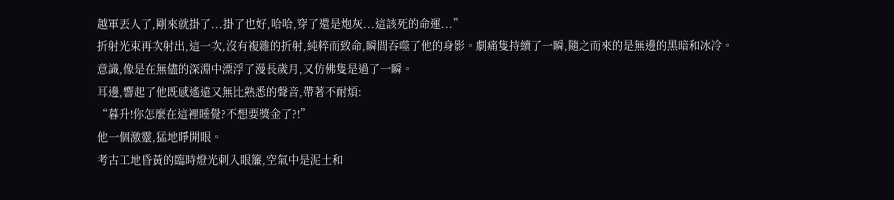越軍丟人了,剛來就掛了...掛了也好,哈哈,穿了還是炮灰...這該死的命運...”
折射光束再次射出,這一次,沒有複雜的折射,純粹而致命,瞬間吞噬了他的身影。劇痛隻持續了一瞬,隨之而來的是無邊的黑暗和冰冷。
意識,像是在無儘的深淵中漂浮了漫長歲月,又仿佛隻是過了一瞬。
耳邊,響起了他既感遙遠又無比熟悉的聲音,帶著不耐煩:
“暮升!你怎麼在這裡睡覺?不想要獎金了?!”
他一個激靈,猛地睜開眼。
考古工地昏黃的臨時燈光刺入眼簾,空氣中是泥土和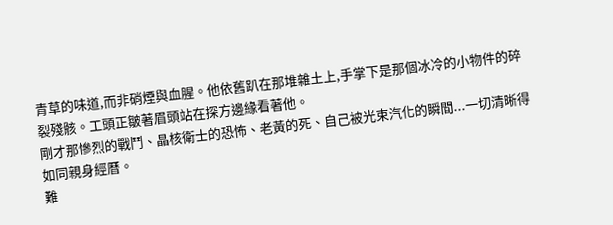青草的味道,而非硝煙與血腥。他依舊趴在那堆雜土上,手掌下是那個冰冷的小物件的碎裂殘骸。工頭正皺著眉頭站在探方邊緣看著他。
剛才那慘烈的戰鬥、晶核衛士的恐怖、老黃的死、自己被光束汽化的瞬間...一切清晰得如同親身經曆。
難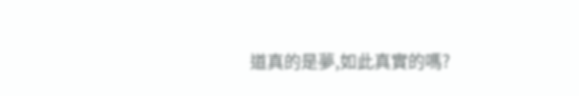道真的是夢,如此真實的嗎?